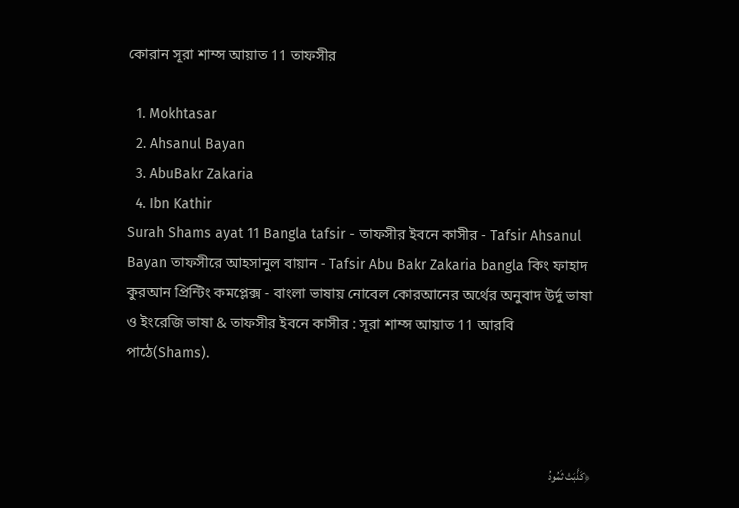কোরান সূরা শাম্স আয়াত 11 তাফসীর

  1. Mokhtasar
  2. Ahsanul Bayan
  3. AbuBakr Zakaria
  4. Ibn Kathir
Surah Shams ayat 11 Bangla tafsir - তাফসীর ইবনে কাসীর - Tafsir Ahsanul Bayan তাফসীরে আহসানুল বায়ান - Tafsir Abu Bakr Zakaria bangla কিং ফাহাদ কুরআন প্রিন্টিং কমপ্লেক্স - বাংলা ভাষায় নোবেল কোরআনের অর্থের অনুবাদ উর্দু ভাষা ও ইংরেজি ভাষা & তাফসীর ইবনে কাসীর : সূরা শাম্স আয়াত 11 আরবি পাঠে(Shams).



﴿كَذَّبَتْ ثَمُودُ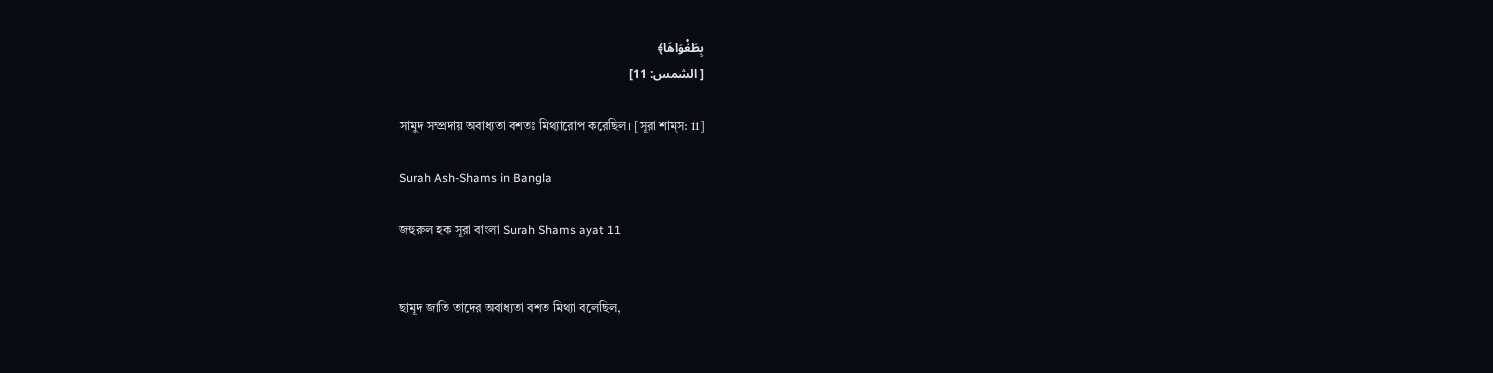بِطَغْوَاهَا﴾
[ الشمس: 11]

সামুদ সম্প্রদায় অবাধ্যতা বশতঃ মিথ্যারোপ করেছিল। [সূরা শাম্স: 11]

Surah Ash-Shams in Bangla

জহুরুল হক সূরা বাংলা Surah Shams ayat 11


ছামূদ জাতি তাদের অবাধ্যতা বশত মিথ্যা বলেছিল,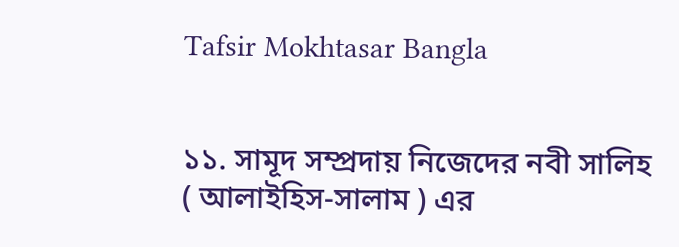Tafsir Mokhtasar Bangla


১১. সামূদ সম্প্রদায় নিজেদের নবী সালিহ ( আলাইহিস-সালাম ) এর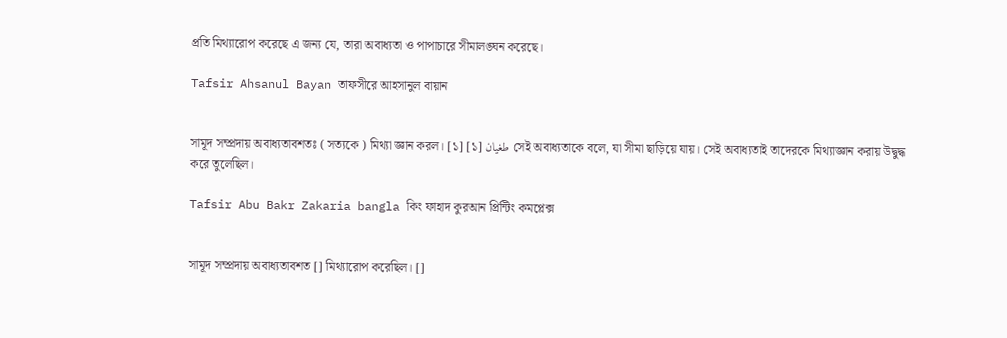প্রতি মিথ্যারোপ করেছে এ জন্য যে, তারা অবাধ্যতা ও পাপাচারে সীমালঙ্ঘন করেছে।

Tafsir Ahsanul Bayan তাফসীরে আহসানুল বায়ান


সামূদ সম্প্রদায় অবাধ্যতাবশতঃ ( সত্যকে ) মিথ্যা জ্ঞান করল। [১] [১] طغيان সেই অবাধ্যতাকে বলে, যা সীমা ছাড়িয়ে যায়। সেই অবাধ্যতাই তাদেরকে মিথ্যাজ্ঞান করায় উদ্বুদ্ধ করে তুলেছিল।

Tafsir Abu Bakr Zakaria bangla কিং ফাহাদ কুরআন প্রিন্টিং কমপ্লেক্স


সামূদ সম্প্রদায় অবাধ্যতাবশত [] মিথ্যারোপ করেছিল। []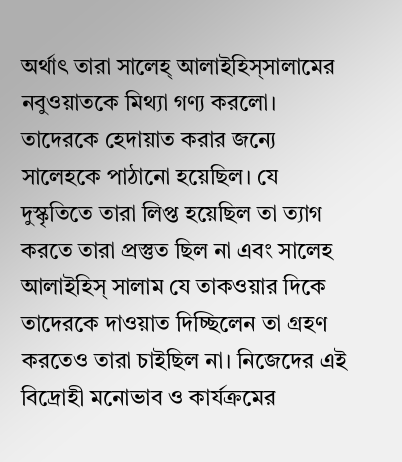অর্থাৎ তারা সালেহ্ আলাইহিস্সালামের নবুওয়াতকে মিথ্যা গণ্য করলো। তাদেরকে হেদায়াত করার জন্যে সালেহকে পাঠানো হয়েছিল। যে দুস্কৃতিতে তারা লিপ্ত হয়েছিল তা ত্যাগ করতে তারা প্ৰস্তুত ছিল না এবং সালেহ আলাইহিস্ সালাম যে তাকওয়ার দিকে তাদেরকে দাওয়াত দিচ্ছিলেন তা গ্ৰহণ করতেও তারা চাইছিল না। নিজেদের এই বিদ্রোহী মনোভাব ও কার্যক্রমের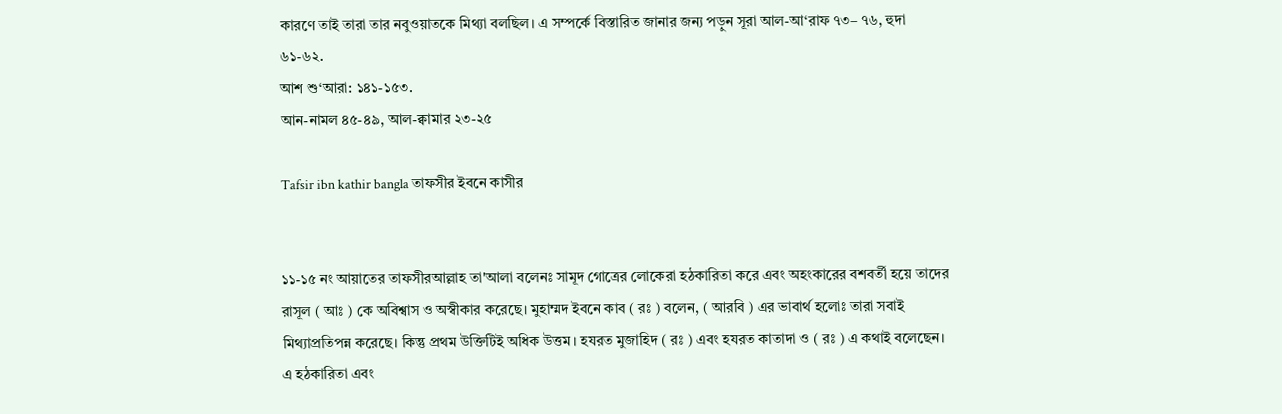কারণে তাই তারা তার নবুওয়াতকে মিথ্যা বলছিল। এ সম্পর্কে বিস্তারিত জানার জন্য পড়ুন সূরা আল-আ‘রাফ ৭৩– ৭৬, হুদা ৬১-৬২.
আশ শু‘আরা: ১৪১-১৫৩.
আন-নামল ৪৫-৪৯, আল-ক্বামার ২৩-২৫

Tafsir ibn kathir bangla তাফসীর ইবনে কাসীর


১১-১৫ নং আয়াতের তাফসীরআল্লাহ তা'আলা বলেনঃ সামূদ গোত্রের লোকেরা হঠকারিতা করে এবং অহংকারের বশবর্তী হয়ে তাদের রাসূল ( আঃ ) কে অবিশ্বাস ও অস্বীকার করেছে। মুহাম্মদ ইবনে কাব ( রঃ ) বলেন, ( আরবি ) এর ভাবার্থ হলোঃ তারা সবাই মিথ্যাপ্রতিপন্ন করেছে। কিন্তু প্রথম উক্তিটিই অধিক উত্তম। হযরত মুজাহিদ ( রঃ ) এবং হযরত কাতাদা ও ( রঃ ) এ কথাই বলেছেন। এ হঠকারিতা এবং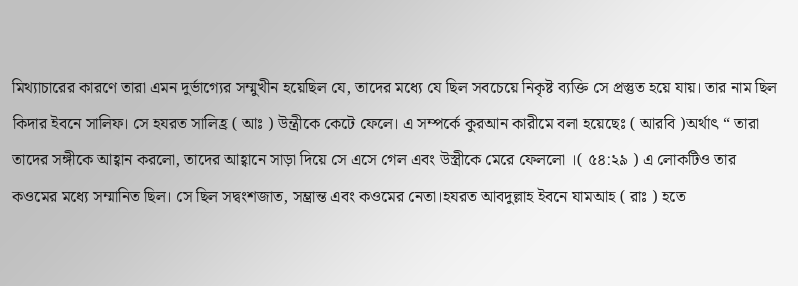মিথ্যাচারের কারণে তারা এমন দুর্ভাগ্যের সম্মুখীন হয়েছিল যে, তাদের মধ্যে যে ছিল সবচেয়ে নিকৃষ্ট ব্যক্তি সে প্রস্তুত হয়ে যায়। তার নাম ছিল কিদার ইবনে সালিফ। সে হযরত সালিহ্র ( আঃ ) উন্ত্রীকে কেটে ফেলে। এ সম্পর্কে কুরআন কারীমে বলা হয়েছেঃ ( আরবি )অর্থাৎ “ তারা তাদের সঙ্গীকে আহ্বান করলো, তাদের আহ্বানে সাড়া দিয়ে সে এসে গেল এবং উস্ত্রীকে মেরে ফেললো ।( ৫৪:২৯ ) এ লোকটিও তার কওমের মধ্যে সম্মানিত ছিল। সে ছিল সদ্বংশজাত, সম্ভ্রান্ত এবং কওমের নেতা।হযরত আবদুল্লাহ ইবনে যামআহ ( রাঃ ) হতে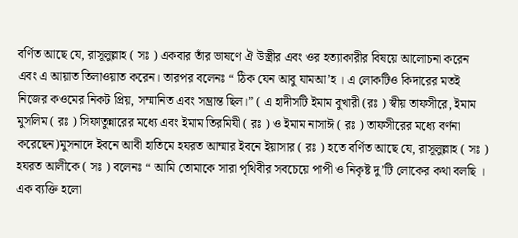বর্ণিত আছে যে, রাসূলুল্লাহ ( সঃ ) একবার তাঁর ভাষণে ঐ উস্ত্রীর এবং ওর হত্যাকারীর বিষয়ে আলোচনা করেন এবং এ আয়াত তিলাওয়াত করেন। তারপর বলেনঃ “ ঠিক যেন আবু যামআ’হ । এ লোকটিও কিদারের মতই নিজের কওমের নিকট প্রিয়, সম্মানিত এবং সম্ভ্রান্ত ছিল।” ( এ হাদীসটি ইমাম বুখারী (রঃ ) স্বীয় তাফসীরে, ইমাম মুসলিম ( রঃ ) সিফাতুন্নারের মধ্যে এবং ইমাম তিরমিযী ( রঃ ) ও ইমাম নাসাঈ ( রঃ ) তাফসীরের মধ্যে বর্ণনা করেছেন)মুসনাদে ইবনে আবী হাতিমে হযরত আম্মার ইবনে ইয়াসার ( রঃ ) হতে বর্ণিত আছে যে, রাসূলুল্লাহ ( সঃ ) হযরত আলীকে ( সঃ ) বলেনঃ “ আমি তোমাকে সারা পৃথিবীর সবচেয়ে পাপী ও নিকৃষ্ট দু’টি লোকের কথা বলছি । এক ব্যক্তি হলো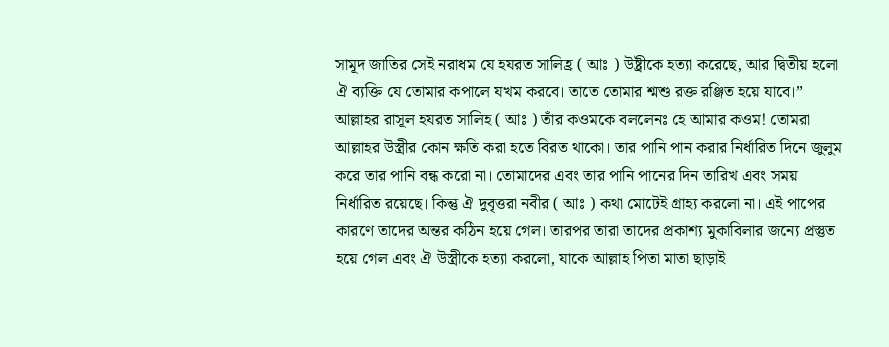সামূদ জাতির সেই নরাধম যে হযরত সালিহ্র ( আঃ ) উষ্ট্রীকে হত্যা করেছে, আর দ্বিতীয় হলো ঐ ব্যক্তি যে তোমার কপালে যখম করবে। তাতে তোমার শ্মশু রক্ত রঞ্জিত হয়ে যাবে।” আল্লাহর রাসূল হযরত সালিহ ( আঃ ) তাঁর কওমকে বললেনঃ হে আমার কওম! তোমরা আল্লাহর উস্ত্রীর কোন ক্ষতি করা হতে বিরত থাকো। তার পানি পান করার নির্ধারিত দিনে জুলুম করে তার পানি বন্ধ করো না। তোমাদের এবং তার পানি পানের দিন তারিখ এবং সময় নির্ধারিত রয়েছে। কিন্তু ঐ দুবৃত্তরা নবীর ( আঃ ) কথা মোটেই গ্রাহ্য করলো না। এই পাপের কারণে তাদের অন্তর কঠিন হয়ে গেল। তারপর তারা তাদের প্রকাশ্য মুকাবিলার জন্যে প্রস্তুত হয়ে গেল এবং ঐ উস্ত্রীকে হত্যা করলো, যাকে আল্লাহ পিতা মাতা ছাড়াই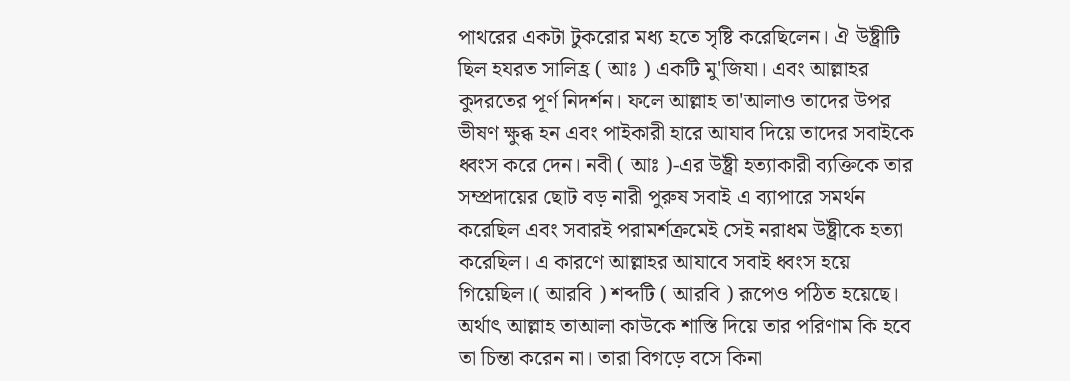পাথরের একটা টুকরোর মধ্য হতে সৃষ্টি করেছিলেন। ঐ উষ্ট্ৰীটি ছিল হযরত সালিহ্র ( আঃ ) একটি মু'জিযা। এবং আল্লাহর কুদরতের পূর্ণ নিদর্শন। ফলে আল্লাহ তা'আলাও তাদের উপর ভীষণ ক্ষুব্ধ হন এবং পাইকারী হারে আযাব দিয়ে তাদের সবাইকে ধ্বংস করে দেন। নবী ( আঃ )-এর উষ্ট্রী হত্যাকারী ব্যক্তিকে তার সম্প্রদায়ের ছোট বড় নারী পুরুষ সবাই এ ব্যাপারে সমর্থন করেছিল এবং সবারই পরামর্শক্রমেই সেই নরাধম উষ্ট্রীকে হত্যা করেছিল। এ কারণে আল্লাহর আযাবে সবাই ধ্বংস হয়ে গিয়েছিল।( আরবি ) শব্দটি ( আরবি ) রূপেও পঠিত হয়েছে। অর্থাৎ আল্লাহ তাআলা কাউকে শাস্তি দিয়ে তার পরিণাম কি হবে তা চিন্তা করেন না। তারা বিগড়ে বসে কিনা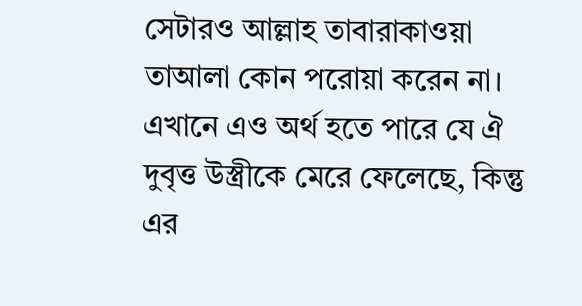সেটারও আল্লাহ তাবারাকাওয়া তাআলা কোন পরোয়া করেন না। এখানে এও অর্থ হতে পারে যে ঐ দুবৃত্ত উস্ত্রীকে মেরে ফেলেছে, কিন্তু এর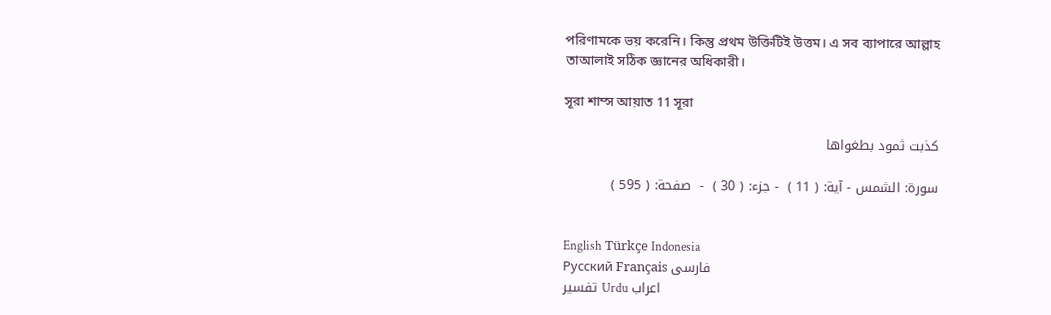পরিণামকে ভয় করেনি। কিন্তু প্রথম উক্তিটিই উত্তম। এ সব ব্যাপারে আল্লাহ তাআলাই সঠিক জ্ঞানের অধিকারী।

সূরা শাম্স আয়াত 11 সূরা

كذبت ثمود بطغواها

سورة: الشمس - آية: ( 11 )  - جزء: ( 30 )  -  صفحة: ( 595 )


English Türkçe Indonesia
Русский Français فارسی
تفسير Urdu اعراب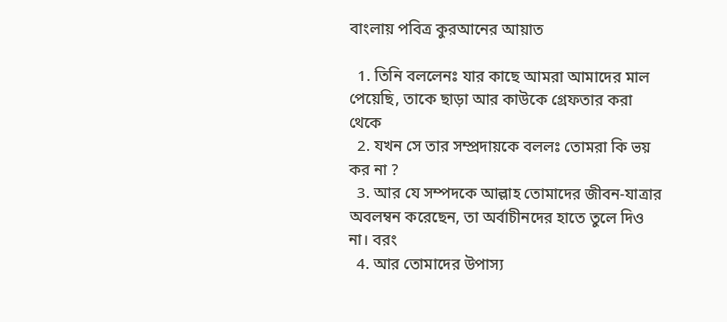বাংলায় পবিত্র কুরআনের আয়াত

  1. তিনি বললেনঃ যার কাছে আমরা আমাদের মাল পেয়েছি, তাকে ছাড়া আর কাউকে গ্রেফতার করা থেকে
  2. যখন সে তার সম্প্রদায়কে বললঃ তোমরা কি ভয় কর না ?
  3. আর যে সম্পদকে আল্লাহ তোমাদের জীবন-যাত্রার অবলম্বন করেছেন, তা অর্বাচীনদের হাতে তুলে দিও না। বরং
  4. আর তোমাদের উপাস্য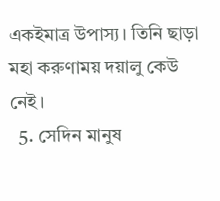একইমাত্র উপাস্য। তিনি ছাড়া মহা করুণাময় দয়ালু কেউ নেই।
  5. সেদিন মানুষ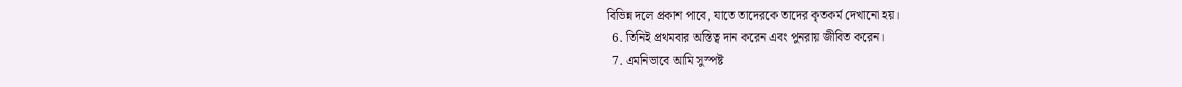বিভিন্ন দলে প্রকাশ পাবে, যাতে তাদেরকে তাদের কৃতকর্ম দেখানো হয়।
  6. তিনিই প্রথমবার অস্তিত্ব দান করেন এবং পুনরায় জীবিত করেন।
  7. এমনিভাবে আমি সুস্পষ্ট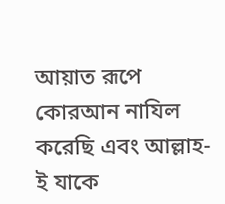আয়াত রূপে কোরআন নাযিল করেছি এবং আল্লাহ-ই যাকে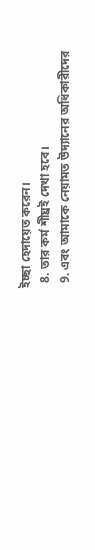ইচ্ছা হেদায়েত করেন।
  8. তার কর্ম শীঘ্রই দেখা হবে।
  9. এবং আমাকে নেয়ামত উদ্যানের অধিকারীদের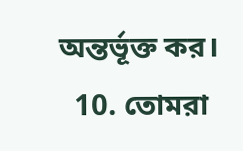অন্তর্ভূক্ত কর।
  10. তোমরা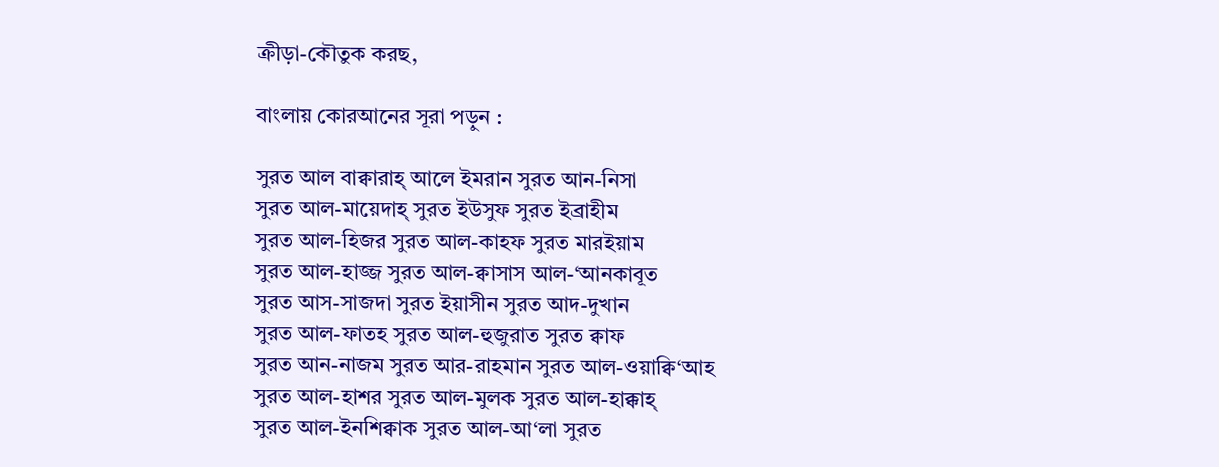ক্রীড়া-কৌতুক করছ,

বাংলায় কোরআনের সূরা পড়ুন :

সুরত আল বাক্বারাহ্ আলে ইমরান সুরত আন-নিসা
সুরত আল-মায়েদাহ্ সুরত ইউসুফ সুরত ইব্রাহীম
সুরত আল-হিজর সুরত আল-কাহফ সুরত মারইয়াম
সুরত আল-হাজ্জ সুরত আল-ক্বাসাস আল-‘আনকাবূত
সুরত আস-সাজদা সুরত ইয়াসীন সুরত আদ-দুখান
সুরত আল-ফাতহ সুরত আল-হুজুরাত সুরত ক্বাফ
সুরত আন-নাজম সুরত আর-রাহমান সুরত আল-ওয়াক্বি‘আহ
সুরত আল-হাশর সুরত আল-মুলক সুরত আল-হাক্কাহ্
সুরত আল-ইনশিক্বাক সুরত আল-আ‘লা সুরত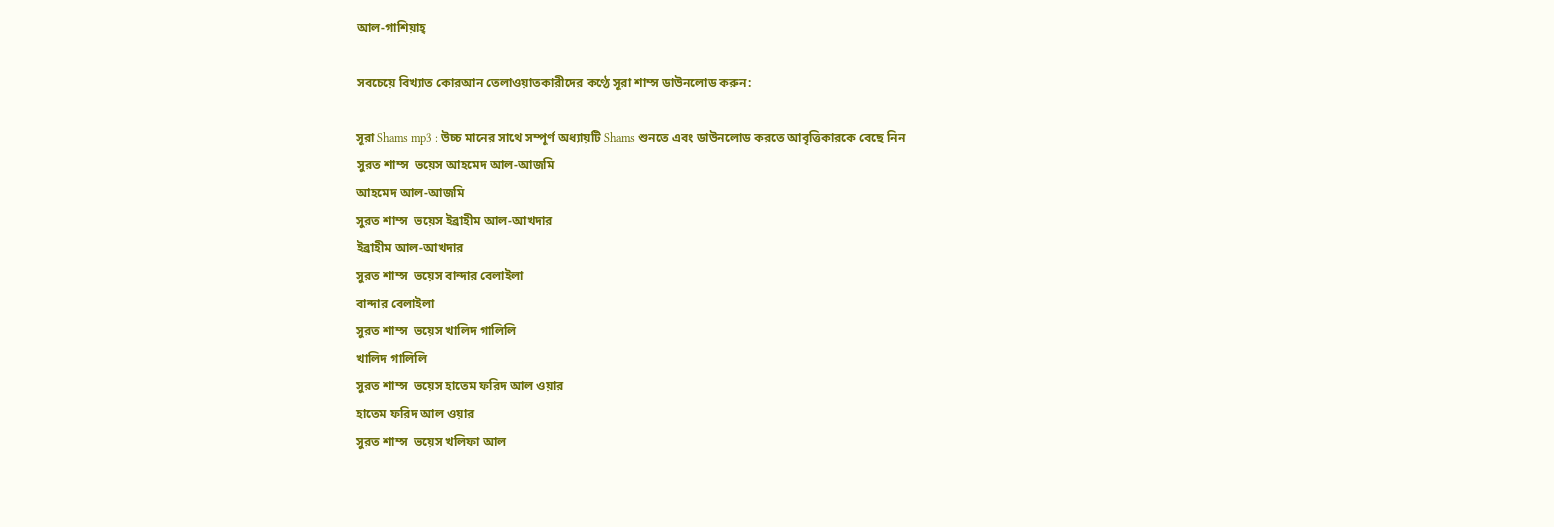আল-গাশিয়াহ্

সবচেয়ে বিখ্যাত কোরআন তেলাওয়াতকারীদের কণ্ঠে সূরা শাম্স ডাউনলোড করুন:

সূরা Shams mp3 : উচ্চ মানের সাথে সম্পূর্ণ অধ্যায়টি Shams শুনতে এবং ডাউনলোড করতে আবৃত্তিকারকে বেছে নিন
সুরত শাম্স  ভয়েস আহমেদ আল-আজমি
আহমেদ আল-আজমি
সুরত শাম্স  ভয়েস ইব্রাহীম আল-আখদার
ইব্রাহীম আল-আখদার
সুরত শাম্স  ভয়েস বান্দার বেলাইলা
বান্দার বেলাইলা
সুরত শাম্স  ভয়েস খালিদ গালিলি
খালিদ গালিলি
সুরত শাম্স  ভয়েস হাতেম ফরিদ আল ওয়ার
হাতেম ফরিদ আল ওয়ার
সুরত শাম্স  ভয়েস খলিফা আল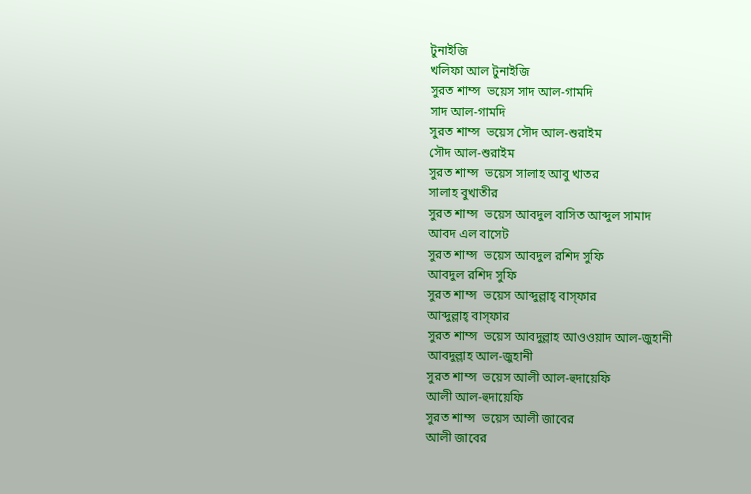টুনাইজি
খলিফা আল টুনাইজি
সুরত শাম্স  ভয়েস সাদ আল-গামদি
সাদ আল-গামদি
সুরত শাম্স  ভয়েস সৌদ আল-শুরাইম
সৌদ আল-শুরাইম
সুরত শাম্স  ভয়েস সালাহ আবু খাতর
সালাহ বুখাতীর
সুরত শাম্স  ভয়েস আবদুল বাসিত আব্দুল সামাদ
আবদ এল বাসেট
সুরত শাম্স  ভয়েস আবদুল রশিদ সুফি
আবদুল রশিদ সুফি
সুরত শাম্স  ভয়েস আব্দুল্লাহ্ বাস্‌ফার
আব্দুল্লাহ্ বাস্‌ফার
সুরত শাম্স  ভয়েস আবদুল্লাহ আওওয়াদ আল-জুহানী
আবদুল্লাহ আল-জুহানী
সুরত শাম্স  ভয়েস আলী আল-হুদায়েফি
আলী আল-হুদায়েফি
সুরত শাম্স  ভয়েস আলী জাবের
আলী জাবের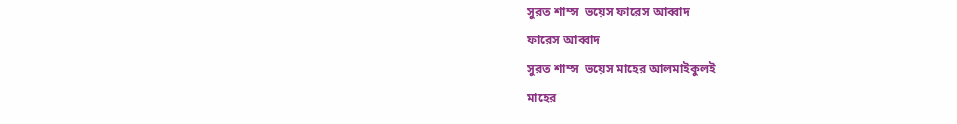সুরত শাম্স  ভয়েস ফারেস আব্বাদ
ফারেস আব্বাদ
সুরত শাম্স  ভয়েস মাহের আলমাইকুলই
মাহের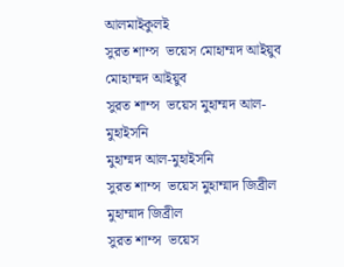আলমাইকুলই
সুরত শাম্স  ভয়েস মোহাম্মদ আইয়ুব
মোহাম্মদ আইয়ুব
সুরত শাম্স  ভয়েস মুহাম্মদ আল-মুহাইসনি
মুহাম্মদ আল-মুহাইসনি
সুরত শাম্স  ভয়েস মুহাম্মাদ জিব্রীল
মুহাম্মাদ জিব্রীল
সুরত শাম্স  ভয়েস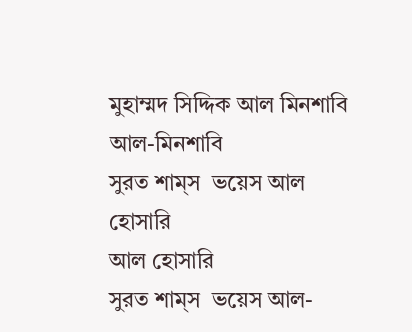মুহাম্মদ সিদ্দিক আল মিনশাবি
আল-মিনশাবি
সুরত শাম্স  ভয়েস আল হোসারি
আল হোসারি
সুরত শাম্স  ভয়েস আল-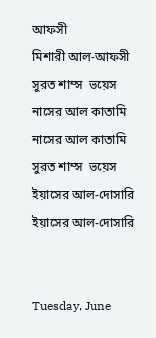আফসী
মিশারী আল-আফসী
সুরত শাম্স  ভয়েস নাসের আল কাতামি
নাসের আল কাতামি
সুরত শাম্স  ভয়েস ইয়াসের আল-দোসারি
ইয়াসের আল-দোসারি


Tuesday, June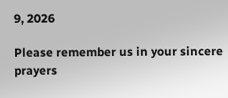9, 2026

Please remember us in your sincere prayers